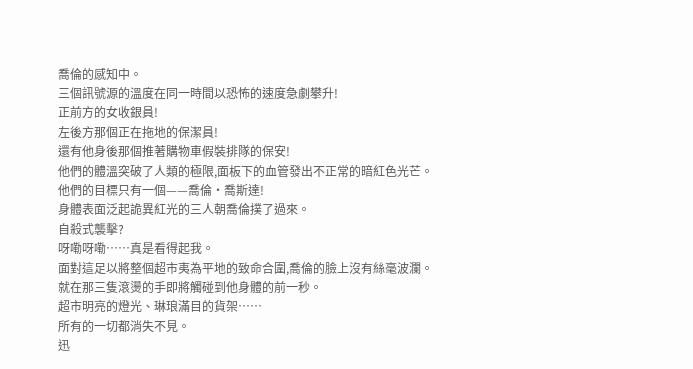喬倫的感知中。
三個訊號源的溫度在同一時間以恐怖的速度急劇攀升!
正前方的女收銀員!
左後方那個正在拖地的保潔員!
還有他身後那個推著購物車假裝排隊的保安!
他們的體溫突破了人類的極限,面板下的血管發出不正常的暗紅色光芒。
他們的目標只有一個——喬倫·喬斯達!
身體表面泛起詭異紅光的三人朝喬倫撲了過來。
自殺式襲擊?
呀嘞呀嘞……真是看得起我。
面對這足以將整個超市夷為平地的致命合圍,喬倫的臉上沒有絲毫波瀾。
就在那三隻滾燙的手即將觸碰到他身體的前一秒。
超市明亮的燈光、琳琅滿目的貨架……
所有的一切都消失不見。
迅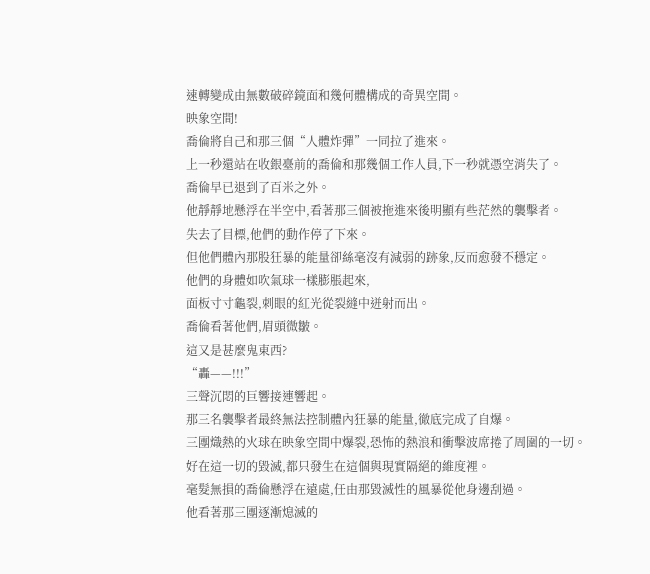速轉變成由無數破碎鏡面和幾何體構成的奇異空間。
映象空間!
喬倫將自己和那三個“人體炸彈”一同拉了進來。
上一秒還站在收銀臺前的喬倫和那幾個工作人員,下一秒就憑空消失了。
喬倫早已退到了百米之外。
他靜靜地懸浮在半空中,看著那三個被拖進來後明顯有些茫然的襲擊者。
失去了目標,他們的動作停了下來。
但他們體內那股狂暴的能量卻絲毫沒有減弱的跡象,反而愈發不穩定。
他們的身體如吹氣球一樣膨脹起來,
面板寸寸龜裂,刺眼的紅光從裂縫中迸射而出。
喬倫看著他們,眉頭微皺。
這又是甚麼鬼東西?
“轟——!!!”
三聲沉悶的巨響接連響起。
那三名襲擊者最終無法控制體內狂暴的能量,徹底完成了自爆。
三團熾熱的火球在映象空間中爆裂,恐怖的熱浪和衝擊波席捲了周圍的一切。
好在這一切的毀滅,都只發生在這個與現實隔絕的維度裡。
毫髮無損的喬倫懸浮在遠處,任由那毀滅性的風暴從他身邊刮過。
他看著那三團逐漸熄滅的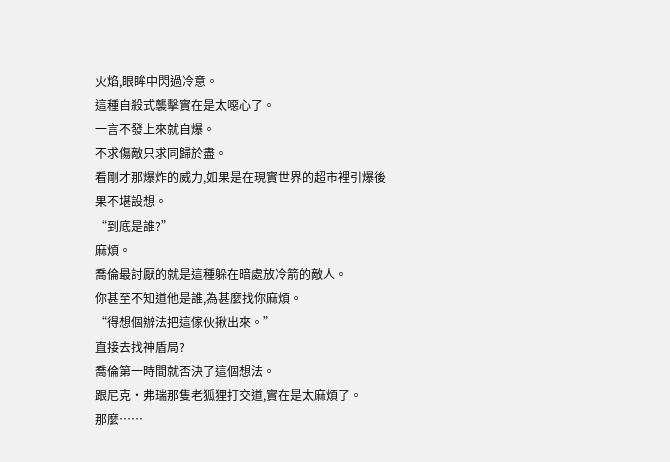火焰,眼眸中閃過冷意。
這種自殺式襲擊實在是太噁心了。
一言不發上來就自爆。
不求傷敵只求同歸於盡。
看剛才那爆炸的威力,如果是在現實世界的超市裡引爆後果不堪設想。
“到底是誰?”
麻煩。
喬倫最討厭的就是這種躲在暗處放冷箭的敵人。
你甚至不知道他是誰,為甚麼找你麻煩。
“得想個辦法把這傢伙揪出來。”
直接去找神盾局?
喬倫第一時間就否決了這個想法。
跟尼克·弗瑞那隻老狐狸打交道,實在是太麻煩了。
那麼……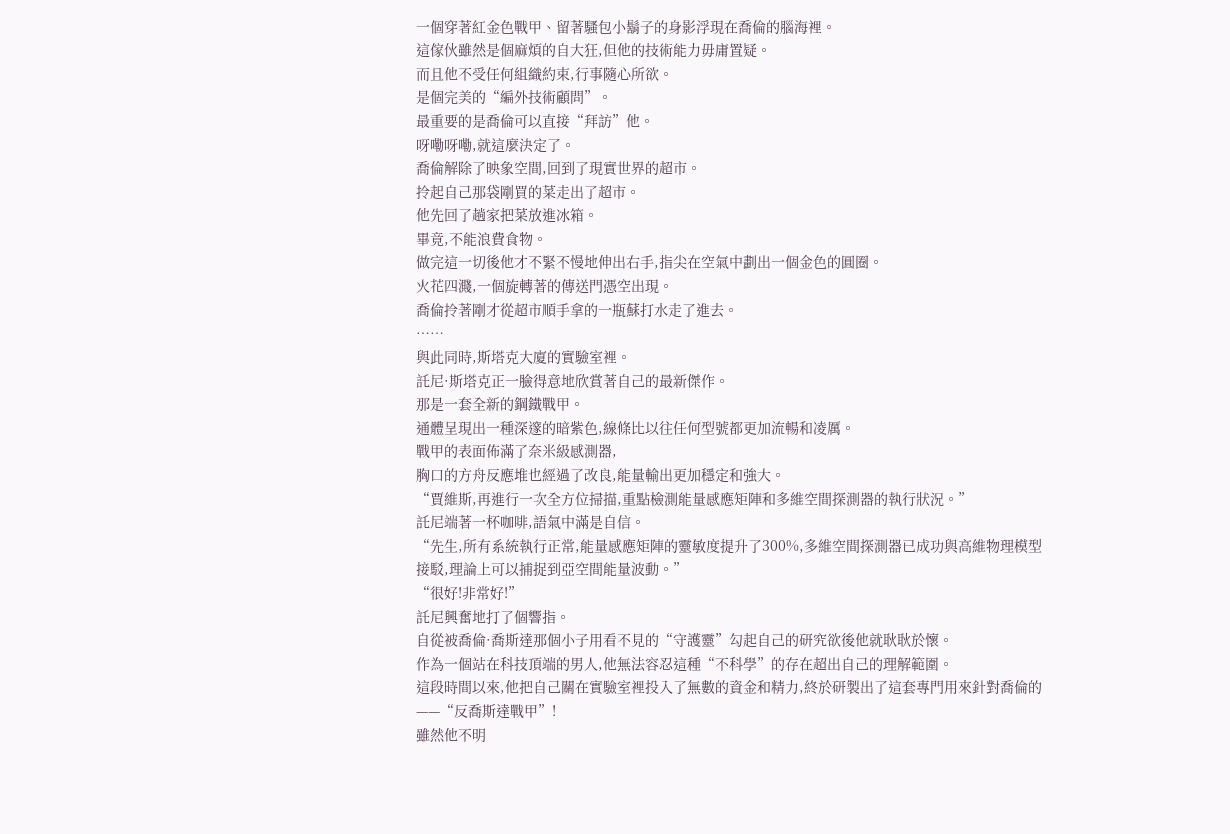一個穿著紅金色戰甲、留著騷包小鬍子的身影浮現在喬倫的腦海裡。
這傢伙雖然是個麻煩的自大狂,但他的技術能力毋庸置疑。
而且他不受任何組織約束,行事隨心所欲。
是個完美的“編外技術顧問”。
最重要的是喬倫可以直接“拜訪”他。
呀嘞呀嘞,就這麼決定了。
喬倫解除了映象空間,回到了現實世界的超市。
拎起自己那袋剛買的菜走出了超市。
他先回了趟家把菜放進冰箱。
畢竟,不能浪費食物。
做完這一切後他才不緊不慢地伸出右手,指尖在空氣中劃出一個金色的圓圈。
火花四濺,一個旋轉著的傳送門憑空出現。
喬倫拎著剛才從超市順手拿的一瓶蘇打水走了進去。
……
與此同時,斯塔克大廈的實驗室裡。
託尼·斯塔克正一臉得意地欣賞著自己的最新傑作。
那是一套全新的鋼鐵戰甲。
通體呈現出一種深邃的暗紫色,線條比以往任何型號都更加流暢和凌厲。
戰甲的表面佈滿了奈米級感測器,
胸口的方舟反應堆也經過了改良,能量輸出更加穩定和強大。
“賈維斯,再進行一次全方位掃描,重點檢測能量感應矩陣和多維空間探測器的執行狀況。”
託尼端著一杯咖啡,語氣中滿是自信。
“先生,所有系統執行正常,能量感應矩陣的靈敏度提升了300%,多維空間探測器已成功與高維物理模型接駁,理論上可以捕捉到亞空間能量波動。”
“很好!非常好!”
託尼興奮地打了個響指。
自從被喬倫·喬斯達那個小子用看不見的“守護靈”勾起自己的研究欲後他就耿耿於懷。
作為一個站在科技頂端的男人,他無法容忍這種“不科學”的存在超出自己的理解範圍。
這段時間以來,他把自己關在實驗室裡投入了無數的資金和精力,終於研製出了這套專門用來針對喬倫的——“反喬斯達戰甲”!
雖然他不明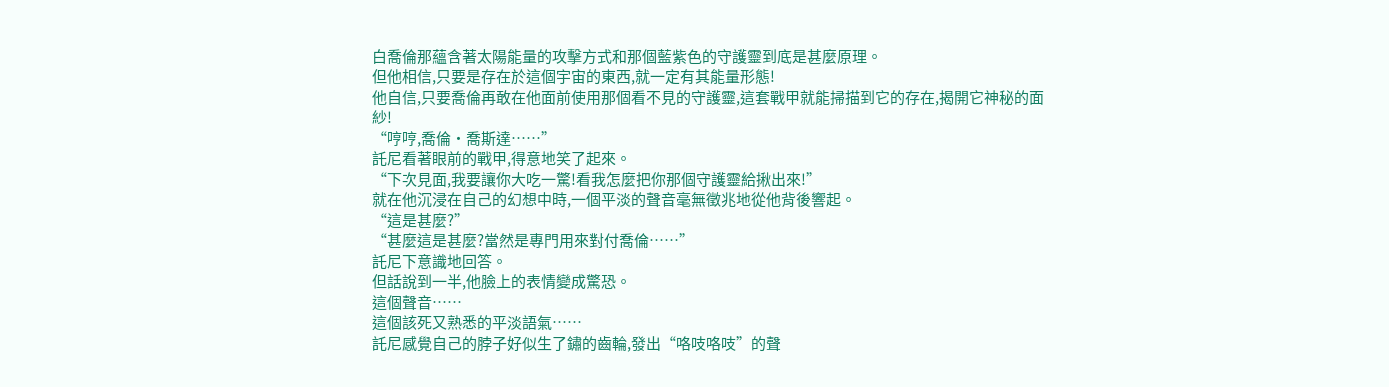白喬倫那蘊含著太陽能量的攻擊方式和那個藍紫色的守護靈到底是甚麼原理。
但他相信,只要是存在於這個宇宙的東西,就一定有其能量形態!
他自信,只要喬倫再敢在他面前使用那個看不見的守護靈,這套戰甲就能掃描到它的存在,揭開它神秘的面紗!
“哼哼,喬倫·喬斯達……”
託尼看著眼前的戰甲,得意地笑了起來。
“下次見面,我要讓你大吃一驚!看我怎麼把你那個守護靈給揪出來!”
就在他沉浸在自己的幻想中時,一個平淡的聲音毫無徵兆地從他背後響起。
“這是甚麼?”
“甚麼這是甚麼?當然是專門用來對付喬倫……”
託尼下意識地回答。
但話說到一半,他臉上的表情變成驚恐。
這個聲音……
這個該死又熟悉的平淡語氣……
託尼感覺自己的脖子好似生了鏽的齒輪,發出“咯吱咯吱”的聲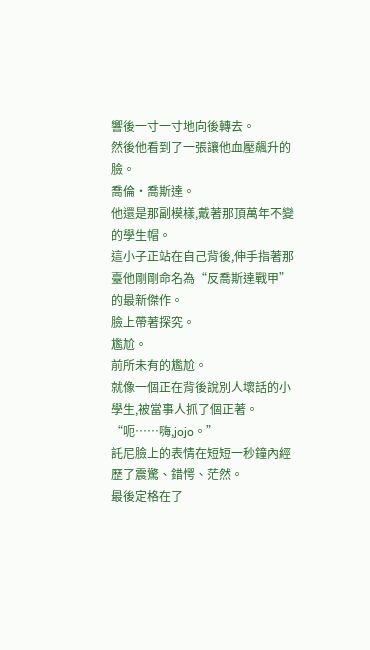響後一寸一寸地向後轉去。
然後他看到了一張讓他血壓飆升的臉。
喬倫·喬斯達。
他還是那副模樣,戴著那頂萬年不變的學生帽。
這小子正站在自己背後,伸手指著那臺他剛剛命名為“反喬斯達戰甲”的最新傑作。
臉上帶著探究。
尷尬。
前所未有的尷尬。
就像一個正在背後說別人壞話的小學生,被當事人抓了個正著。
“呃……嗨,jojo。”
託尼臉上的表情在短短一秒鐘內經歷了震驚、錯愕、茫然。
最後定格在了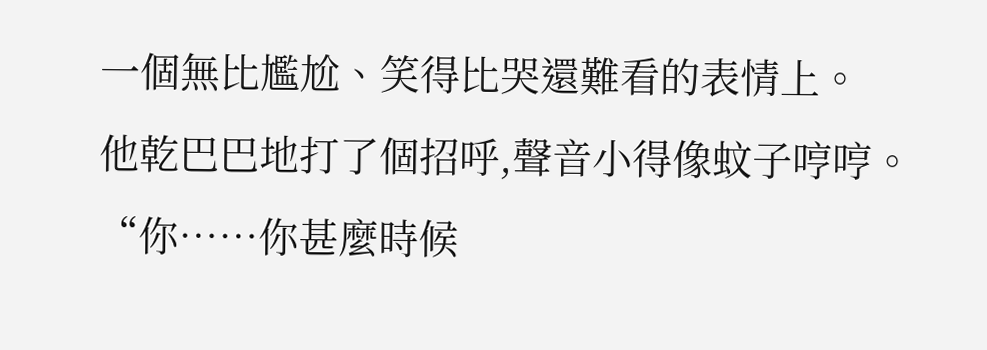一個無比尷尬、笑得比哭還難看的表情上。
他乾巴巴地打了個招呼,聲音小得像蚊子哼哼。
“你……你甚麼時候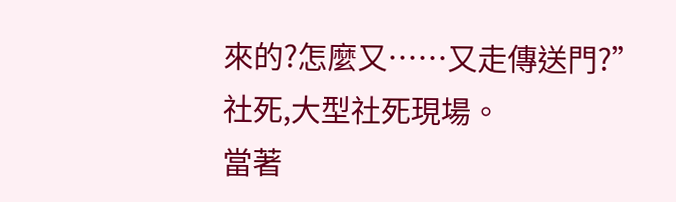來的?怎麼又……又走傳送門?”
社死,大型社死現場。
當著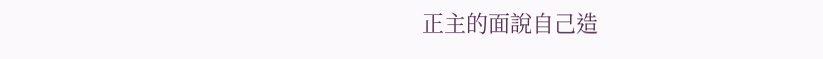正主的面說自己造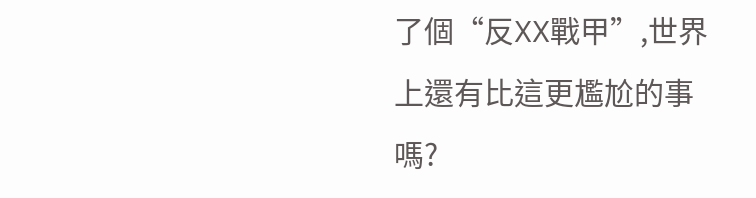了個“反XX戰甲”,世界上還有比這更尷尬的事嗎?